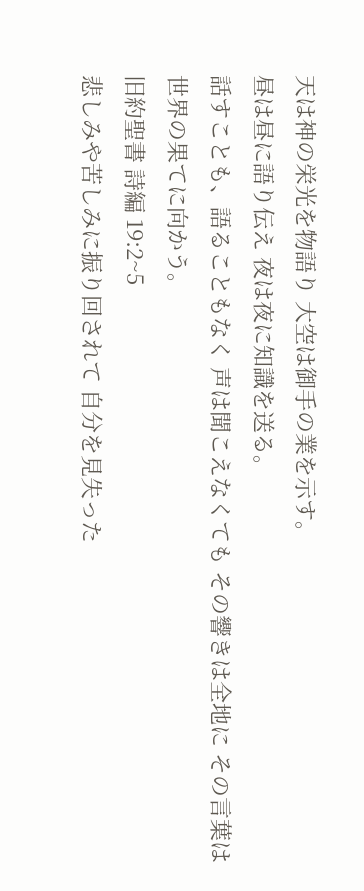天は神の栄光を物語り 大空は御手の業を示す。
昼は昼に語り伝え 夜は夜に知識を送る。
話すことも、語ることもなく 声は聞こえなくても その響きは全地に その言葉は世界の果てに向かう。
旧約聖書 詩編 19:2~5
悲しみや苦しみに振り回されて 自分を見失った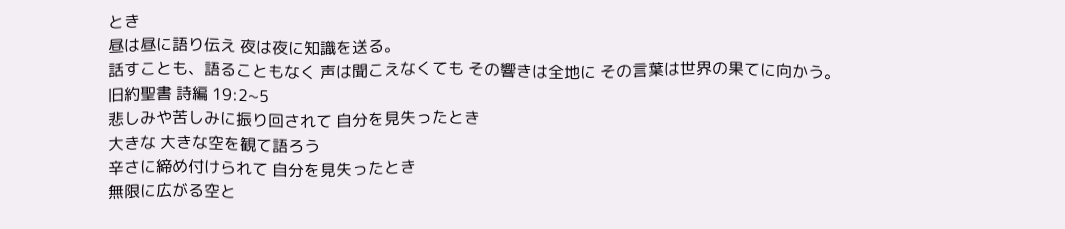とき
昼は昼に語り伝え 夜は夜に知識を送る。
話すことも、語ることもなく 声は聞こえなくても その響きは全地に その言葉は世界の果てに向かう。
旧約聖書 詩編 19:2~5
悲しみや苦しみに振り回されて 自分を見失ったとき
大きな 大きな空を観て語ろう
辛さに締め付けられて 自分を見失ったとき
無限に広がる空と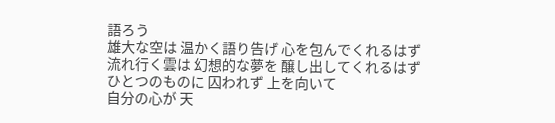語ろう
雄大な空は 温かく語り告げ 心を包んでくれるはず
流れ行く雲は 幻想的な夢を 醸し出してくれるはず
ひとつのものに 囚われず 上を向いて
自分の心が 天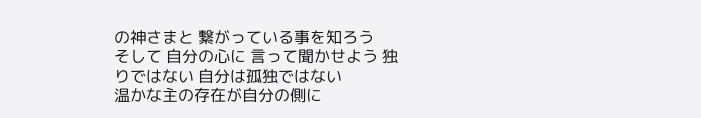の神さまと 繋がっている事を知ろう
そして 自分の心に 言って聞かせよう 独りではない 自分は孤独ではない
温かな主の存在が自分の側に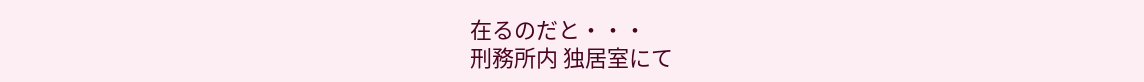在るのだと・・・
刑務所内 独居室にて